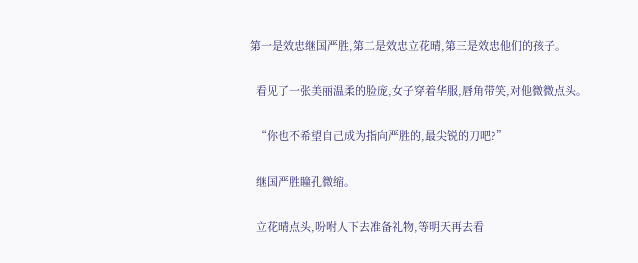第一是效忠继国严胜,第二是效忠立花晴,第三是效忠他们的孩子。

  看见了一张美丽温柔的脸庞,女子穿着华服,唇角带笑,对他微微点头。

  “你也不希望自己成为指向严胜的,最尖锐的刀吧?”

  继国严胜瞳孔微缩。

  立花晴点头,吩咐人下去准备礼物,等明天再去看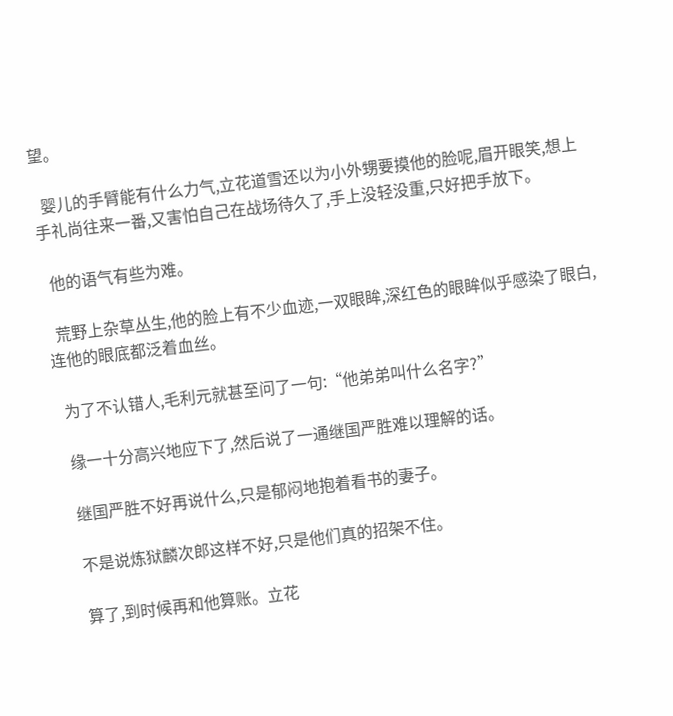望。

  婴儿的手臂能有什么力气,立花道雪还以为小外甥要摸他的脸呢,眉开眼笑,想上手礼尚往来一番,又害怕自己在战场待久了,手上没轻没重,只好把手放下。

  他的语气有些为难。

  荒野上杂草丛生,他的脸上有不少血迹,一双眼眸,深红色的眼眸似乎感染了眼白,连他的眼底都泛着血丝。

  为了不认错人,毛利元就甚至问了一句:“他弟弟叫什么名字?”

  缘一十分高兴地应下了,然后说了一通继国严胜难以理解的话。

  继国严胜不好再说什么,只是郁闷地抱着看书的妻子。

  不是说炼狱麟次郎这样不好,只是他们真的招架不住。

  算了,到时候再和他算账。立花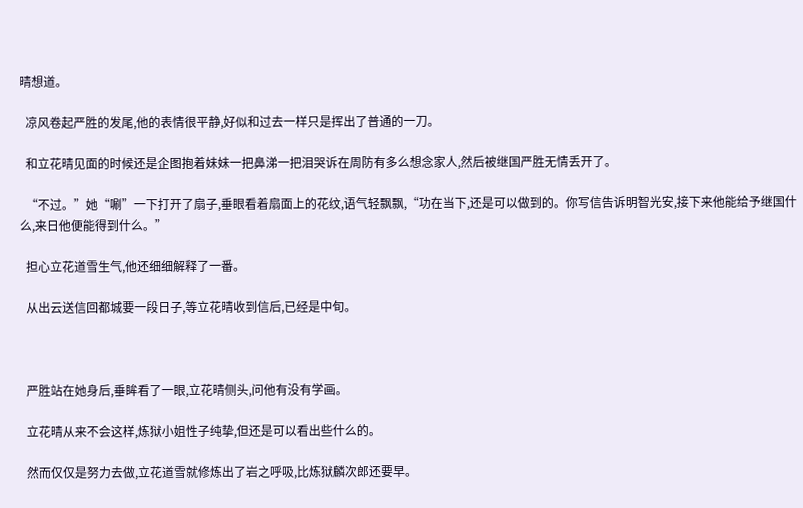晴想道。

  凉风卷起严胜的发尾,他的表情很平静,好似和过去一样只是挥出了普通的一刀。

  和立花晴见面的时候还是企图抱着妹妹一把鼻涕一把泪哭诉在周防有多么想念家人,然后被继国严胜无情丢开了。

  “不过。”她“唰”一下打开了扇子,垂眼看着扇面上的花纹,语气轻飘飘,“功在当下,还是可以做到的。你写信告诉明智光安,接下来他能给予继国什么,来日他便能得到什么。”

  担心立花道雪生气,他还细细解释了一番。

  从出云送信回都城要一段日子,等立花晴收到信后,已经是中旬。



  严胜站在她身后,垂眸看了一眼,立花晴侧头,问他有没有学画。

  立花晴从来不会这样,炼狱小姐性子纯挚,但还是可以看出些什么的。

  然而仅仅是努力去做,立花道雪就修炼出了岩之呼吸,比炼狱麟次郎还要早。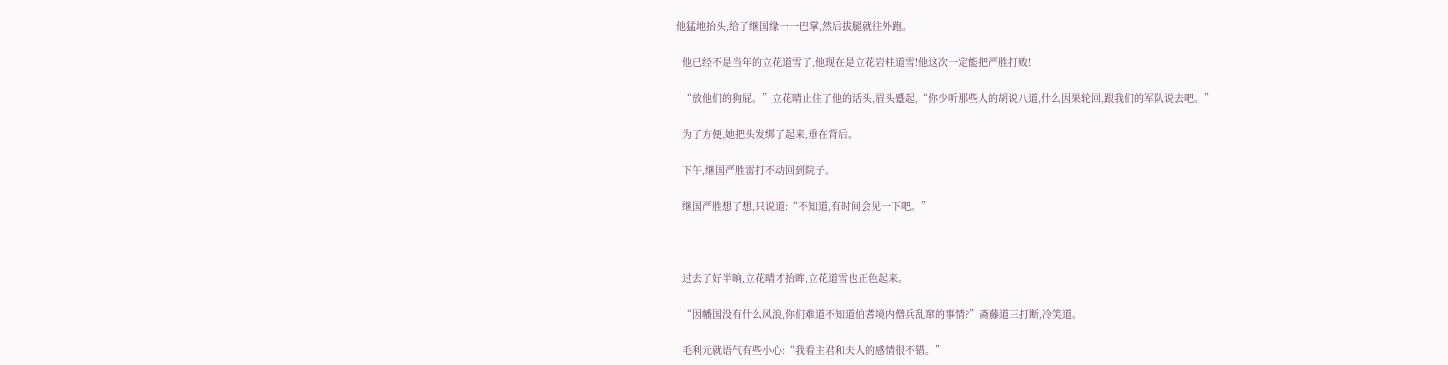他猛地抬头,给了继国缘一一巴掌,然后拔腿就往外跑。

  他已经不是当年的立花道雪了,他现在是立花岩柱道雪!他这次一定能把严胜打败!

  “放他们的狗屁。”立花晴止住了他的话头,眉头蹙起,“你少听那些人的胡说八道,什么因果轮回,跟我们的军队说去吧。”

  为了方便,她把头发绑了起来,垂在背后。

  下午,继国严胜雷打不动回到院子。

  继国严胜想了想,只说道:“不知道,有时间会见一下吧。”



  过去了好半晌,立花晴才抬眸,立花道雪也正色起来。

  “因幡国没有什么风浪,你们难道不知道伯耆境内僧兵乱窜的事情?”斋藤道三打断,冷笑道。

  毛利元就语气有些小心:“我看主君和夫人的感情很不错。”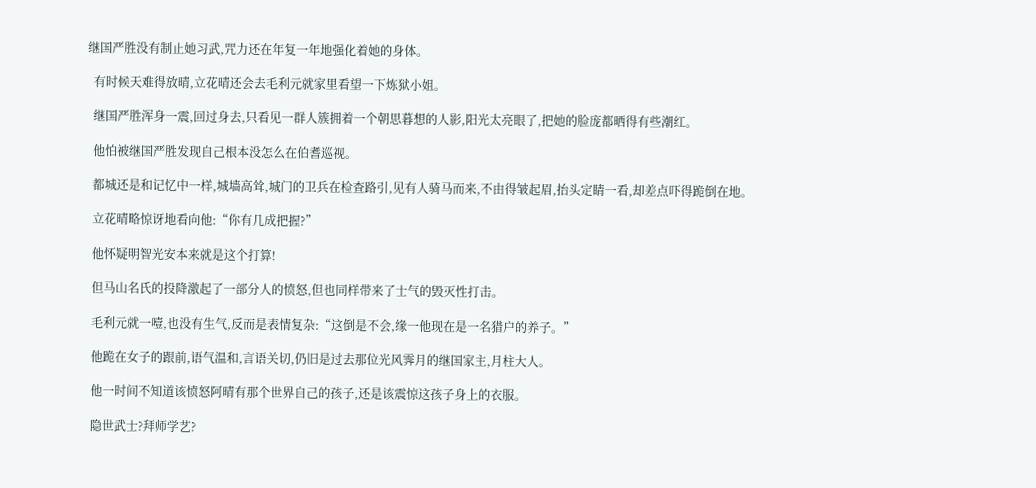继国严胜没有制止她习武,咒力还在年复一年地强化着她的身体。

  有时候天难得放晴,立花晴还会去毛利元就家里看望一下炼狱小姐。

  继国严胜浑身一震,回过身去,只看见一群人簇拥着一个朝思暮想的人影,阳光太亮眼了,把她的脸庞都晒得有些潮红。

  他怕被继国严胜发现自己根本没怎么在伯耆巡视。

  都城还是和记忆中一样,城墙高耸,城门的卫兵在检查路引,见有人骑马而来,不由得皱起眉,抬头定睛一看,却差点吓得跪倒在地。

  立花晴略惊讶地看向他:“你有几成把握?”

  他怀疑明智光安本来就是这个打算!

  但马山名氏的投降激起了一部分人的愤怒,但也同样带来了士气的毁灭性打击。

  毛利元就一噎,也没有生气,反而是表情复杂:“这倒是不会,缘一他现在是一名猎户的养子。”

  他跪在女子的跟前,语气温和,言语关切,仍旧是过去那位光风霁月的继国家主,月柱大人。

  他一时间不知道该愤怒阿晴有那个世界自己的孩子,还是该震惊这孩子身上的衣服。

  隐世武士?拜师学艺?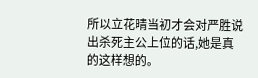所以立花晴当初才会对严胜说出杀死主公上位的话,她是真的这样想的。